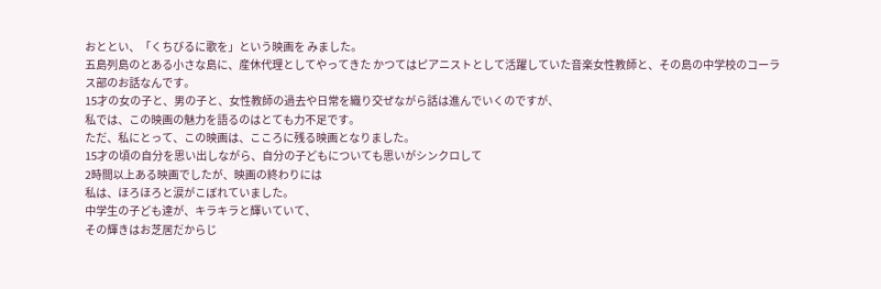おととい、「くちびるに歌を」という映画を みました。
五島列島のとある小さな島に、産休代理としてやってきた かつてはピアニストとして活躍していた音楽女性教師と、その島の中学校のコーラス部のお話なんです。
15才の女の子と、男の子と、女性教師の過去や日常を織り交ぜながら話は進んでいくのですが、
私では、この映画の魅力を語るのはとても力不足です。
ただ、私にとって、この映画は、こころに残る映画となりました。
15才の頃の自分を思い出しながら、自分の子どもについても思いがシンクロして
2時間以上ある映画でしたが、映画の終わりには
私は、ほろほろと涙がこぼれていました。
中学生の子ども達が、キラキラと輝いていて、
その輝きはお芝居だからじ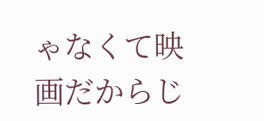ゃなくて映画だからじ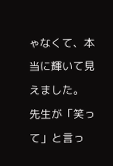ゃなくて、本当に輝いて見えました。
先生が「笑って」と言っ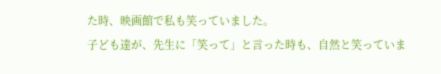た時、映画館で私も笑っていました。
子ども達が、先生に「笑って」と言った時も、自然と笑っていま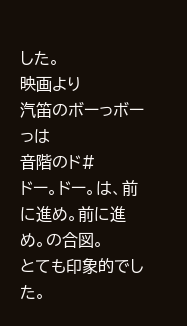した。
映画より
汽笛のボーっボーっは
音階のド#
ドー。ドー。は、前に進め。前に進め。の合図。
とても印象的でした。